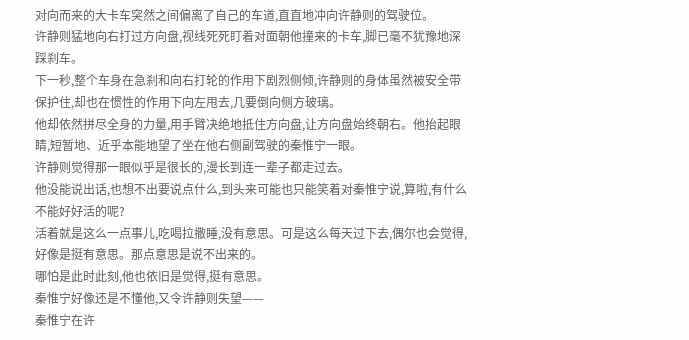对向而来的大卡车突然之间偏离了自己的车道,直直地冲向许静则的驾驶位。
许静则猛地向右打过方向盘,视线死死盯着对面朝他撞来的卡车,脚已毫不犹豫地深踩刹车。
下一秒,整个车身在急刹和向右打轮的作用下剧烈侧倾,许静则的身体虽然被安全带保护住,却也在惯性的作用下向左甩去,几要倒向侧方玻璃。
他却依然拼尽全身的力量,用手臂决绝地抵住方向盘,让方向盘始终朝右。他抬起眼睛,短暂地、近乎本能地望了坐在他右侧副驾驶的秦惟宁一眼。
许静则觉得那一眼似乎是很长的,漫长到连一辈子都走过去。
他没能说出话,也想不出要说点什么,到头来可能也只能笑着对秦惟宁说,算啦,有什么不能好好活的呢?
活着就是这么一点事儿,吃喝拉撒睡,没有意思。可是这么每天过下去,偶尔也会觉得,好像是挺有意思。那点意思是说不出来的。
哪怕是此时此刻,他也依旧是觉得,挺有意思。
秦惟宁好像还是不懂他,又令许静则失望——
秦惟宁在许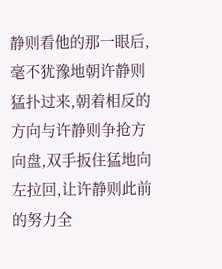静则看他的那一眼后,毫不犹豫地朝许静则猛扑过来,朝着相反的方向与许静则争抢方向盘,双手扳住猛地向左拉回,让许静则此前的努力全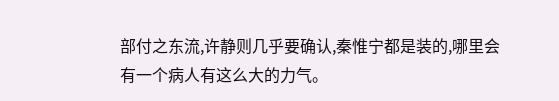部付之东流,许静则几乎要确认,秦惟宁都是装的,哪里会有一个病人有这么大的力气。